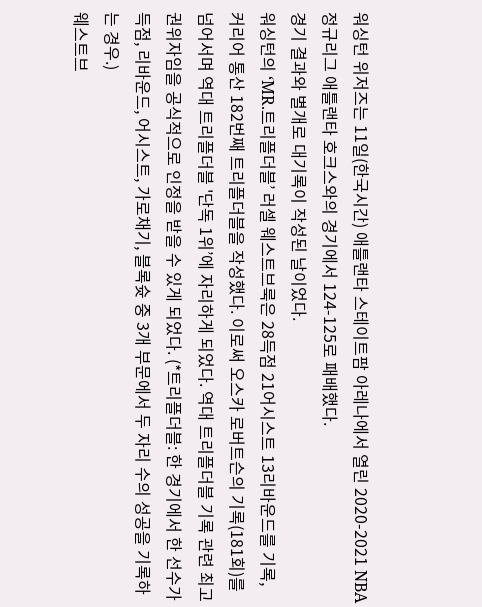워싱턴 위저즈는 11일(한국시간) 애틀랜타 스테이트팜 아레나에서 열린 2020-2021 NBA 정규리그 애틀랜타 호크스와의 경기에서 124-125로 패배했다.
경기 결과와 별개로 대기록이 작성된 날이었다.
워싱턴의 ‘MR.트리플더블’ 러셀 웨스트브룩은 28득점 21어시스트 13리바운드를 기록, 커리어 통산 182번째 트리플더블을 작성했다. 이로써 오스카 로버트슨의 기록(181회)를 넘어서며 역대 트리플더블 '단독 1위’에 자리하게 되었다. 역대 트리플더블 기록 관련 최고 권위자임을 공식적으로 인정을 받을 수 있게 되었다. (*트리플더블: 한 경기에서 한 선수가 득점, 리바운드, 어시스트, 가로채기, 블록슛 중 3개 부문에서 두 자리 수의 성공을 기록하는 경우.)
웨스트브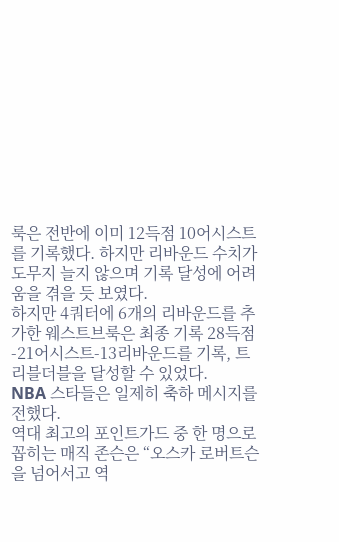룩은 전반에 이미 12득점 10어시스트를 기록했다. 하지만 리바운드 수치가 도무지 늘지 않으며 기록 달성에 어려움을 겪을 듯 보였다.
하지만 4쿼터에 6개의 리바운드를 추가한 웨스트브룩은 최종 기록 28득점-21어시스트-13리바운드를 기록, 트리블더블을 달성할 수 있었다.
NBA 스타들은 일제히 축하 메시지를 전했다.
역대 최고의 포인트가드 중 한 명으로 꼽히는 매직 존슨은 “오스카 로버트슨을 넘어서고 역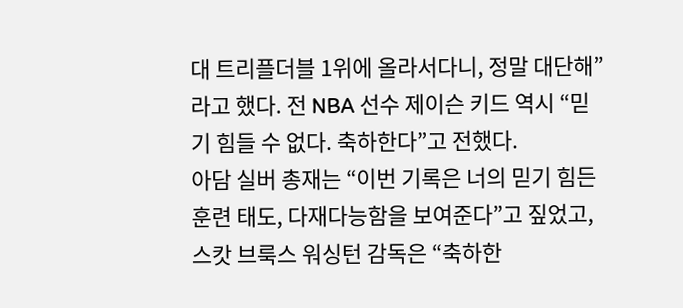대 트리플더블 1위에 올라서다니, 정말 대단해”라고 했다. 전 NBA 선수 제이슨 키드 역시 “믿기 힘들 수 없다. 축하한다”고 전했다.
아담 실버 총재는 “이번 기록은 너의 믿기 힘든 훈련 태도, 다재다능함을 보여준다”고 짚었고, 스캇 브룩스 워싱턴 감독은 “축하한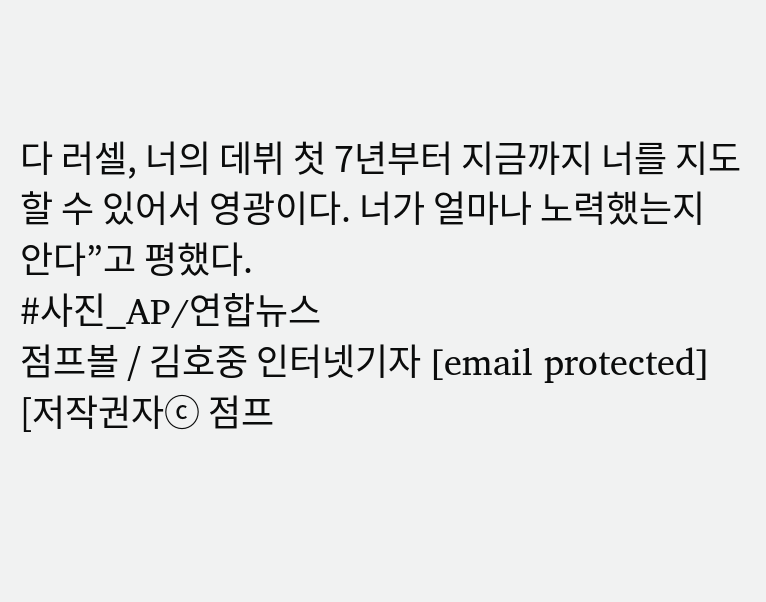다 러셀, 너의 데뷔 첫 7년부터 지금까지 너를 지도할 수 있어서 영광이다. 너가 얼마나 노력했는지 안다”고 평했다.
#사진_AP/연합뉴스
점프볼 / 김호중 인터넷기자 [email protected]
[저작권자ⓒ 점프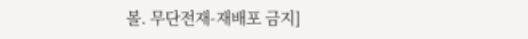볼. 무단전재-재배포 금지]